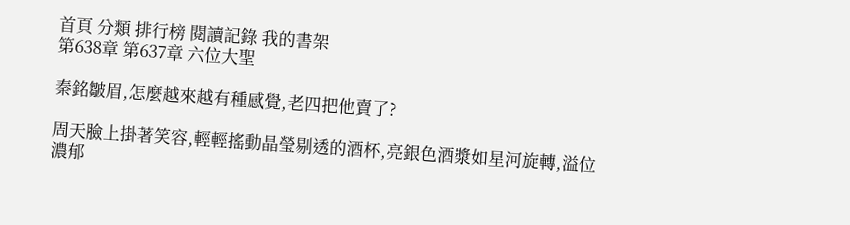首頁 分類 排行榜 閱讀記錄 我的書架
第638章 第637章 六位大聖

秦銘皺眉,怎麼越來越有種感覺,老四把他賣了?

周天臉上掛著笑容,輕輕搖動晶瑩剔透的酒杯,亮銀色酒漿如星河旋轉,溢位濃郁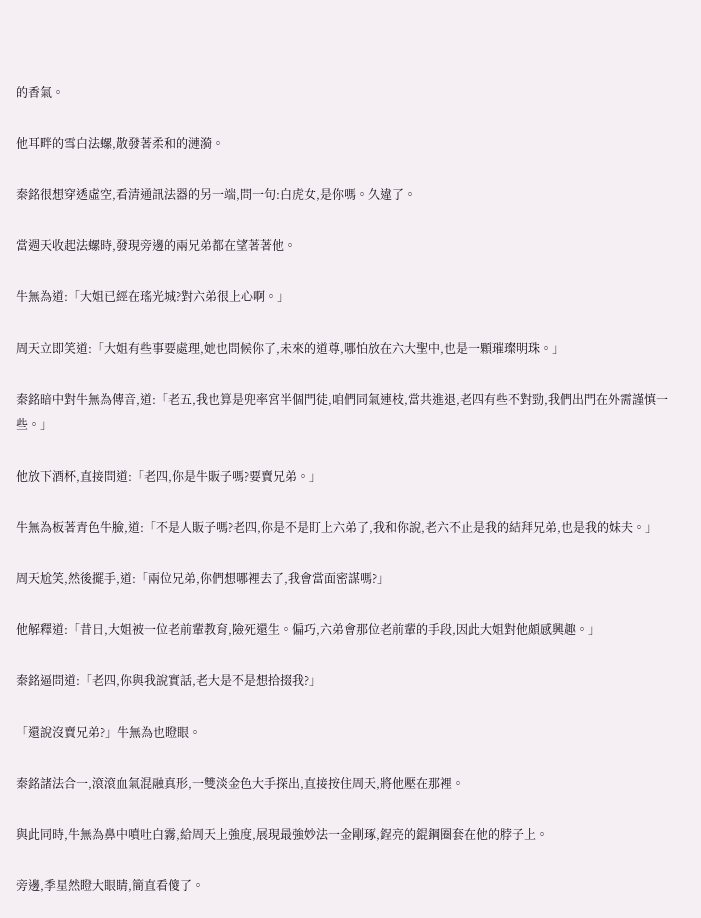的香氣。

他耳畔的雪白法螺,散發著柔和的漣漪。

秦銘很想穿透虛空,看清通訊法器的另一端,問一句:白虎女,是你嗎。久違了。

當週天收起法螺時,發現旁邊的兩兄弟都在望著著他。

牛無為道:「大姐已經在瑤光城?對六弟很上心啊。」

周天立即笑道:「大姐有些事要處理,她也問候你了,未來的道尊,哪怕放在六大聖中,也是一顆璀璨明珠。」

秦銘暗中對牛無為傳音,道:「老五,我也算是兜率宮半個門徒,咱們同氣連枝,當共進退,老四有些不對勁,我們出門在外需謹慎一些。」

他放下酒杯,直接問道:「老四,你是牛販子嗎?要賣兄弟。」

牛無為板著青色牛臉,道:「不是人販子嗎?老四,你是不是盯上六弟了,我和你說,老六不止是我的結拜兄弟,也是我的妹夫。」

周天尬笑,然後擺手,道:「兩位兄弟,你們想哪裡去了,我會當面密謀嗎?」

他解釋道:「昔日,大姐被一位老前輩教育,險死還生。偏巧,六弟會那位老前輩的手段,因此大姐對他頗感興趣。」

秦銘逼問道:「老四,你與我說實話,老大是不是想拾掇我?」

「還說沒賣兄弟?」牛無為也瞪眼。

秦銘諸法合一,滾滾血氣混融真形,一雙淡金色大手探出,直接按住周天,將他壓在那裡。

與此同時,牛無為鼻中噴吐白霧,給周天上強度,展現最強妙法一金剛琢,鋥亮的錕鋼圈套在他的脖子上。

旁邊,季星然瞪大眼睛,簡直看傻了。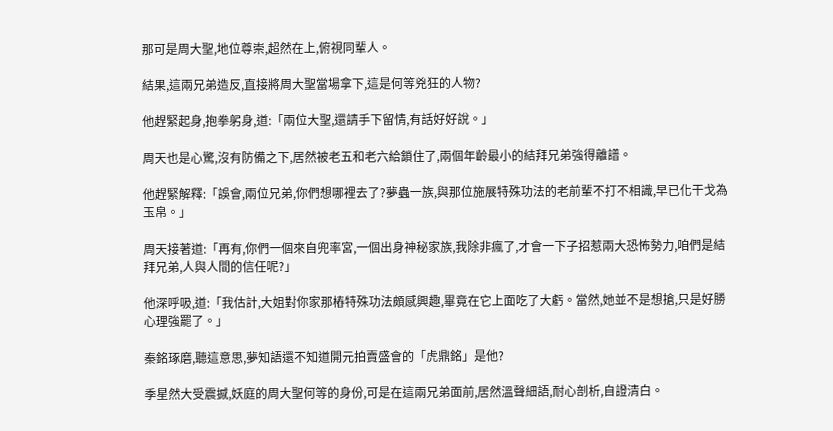那可是周大聖,地位尊崇,超然在上,俯視同輩人。

結果,這兩兄弟造反,直接將周大聖當場拿下,這是何等兇狂的人物?

他趕緊起身,抱拳躬身,道:「兩位大聖,還請手下留情,有話好好說。」

周天也是心驚,沒有防備之下,居然被老五和老六給鎖住了,兩個年齡最小的結拜兄弟強得離譜。

他趕緊解釋:「誤會,兩位兄弟,你們想哪裡去了?夢蟲一族,與那位施展特殊功法的老前輩不打不相識,早已化干戈為玉帛。」

周天接著道:「再有,你們一個來自兜率宮,一個出身神秘家族,我除非瘋了,才會一下子招惹兩大恐怖勢力,咱們是結拜兄弟,人與人間的信任呢?」

他深呼吸,道:「我估計,大姐對你家那樁特殊功法頗感興趣,畢竟在它上面吃了大虧。當然,她並不是想搶,只是好勝心理強罷了。」

秦銘琢磨,聽這意思,夢知語還不知道開元拍賣盛會的「虎鼎銘」是他?

季星然大受震撼,妖庭的周大聖何等的身份,可是在這兩兄弟面前,居然溫聲細語,耐心剖析,自證清白。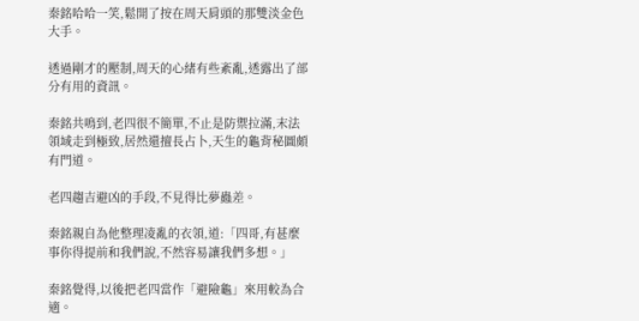秦銘哈哈一笑,鬆開了按在周天肩頭的那雙淡金色大手。

透過剛才的壓制,周天的心緒有些紊亂,透露出了部分有用的資訊。

秦銘共鳴到,老四很不簡單,不止是防禦拉滿,末法領域走到極致,居然還擅長占卜,天生的龜背秘圖頗有門道。

老四趨吉避凶的手段,不見得比夢蟲差。

秦銘親自為他整理凌亂的衣領,道:「四哥,有甚麼事你得提前和我們說,不然容易讓我們多想。」

秦銘覺得,以後把老四當作「避險龜」來用較為合適。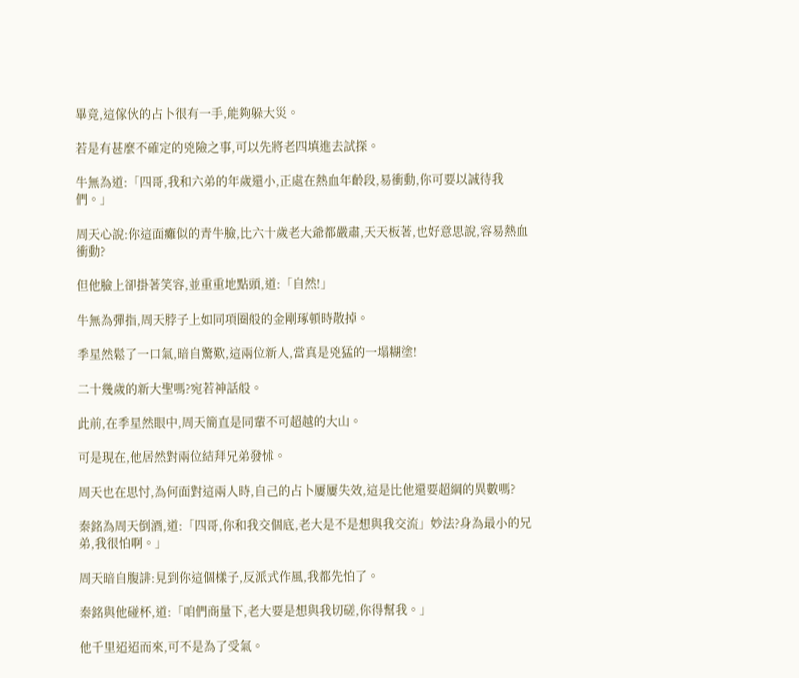畢竟,這傢伙的占卜很有一手,能夠躲大災。

若是有甚麼不確定的兇險之事,可以先將老四填進去試探。

牛無為道:「四哥,我和六弟的年歲還小,正處在熱血年齡段,易衝動,你可要以誠待我們。」

周天心說:你這面癱似的青牛臉,比六十歲老大爺都嚴肅,天天板著,也好意思說,容易熱血衝動?

但他臉上卻掛著笑容,並重重地點頭,道:「自然!」

牛無為彈指,周天脖子上如同項圈般的金剛琢頓時散掉。

季星然鬆了一口氣,暗自驚歎,這兩位新人,當真是兇猛的一塌糊塗!

二十幾歲的新大聖嗎?宛若神話般。

此前,在季星然眼中,周天簡直是同輩不可超越的大山。

可是現在,他居然對兩位結拜兄弟發怵。

周天也在思忖,為何面對這兩人時,自己的占卜屢屢失效,這是比他還要超綱的異數嗎?

秦銘為周天倒酒,道:「四哥,你和我交個底,老大是不是想與我交流」妙法?身為最小的兄弟,我很怕啊。」

周天暗自腹誹:見到你這個樣子,反派式作風,我都先怕了。

秦銘與他碰杯,道:「咱們商量下,老大要是想與我切磋,你得幫我。」

他千里迢迢而來,可不是為了受氣。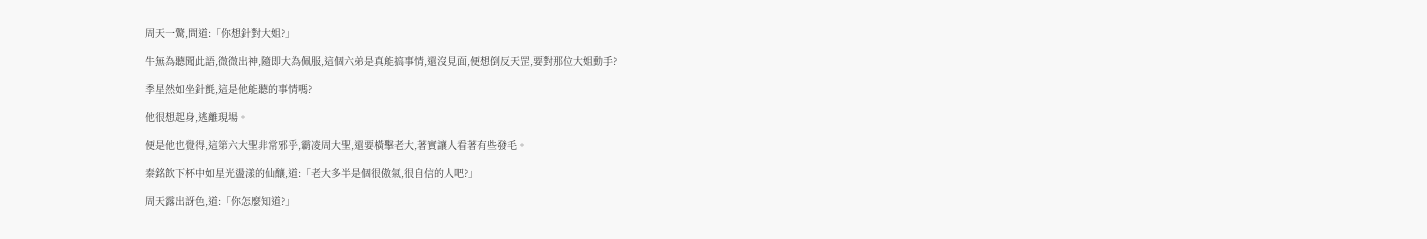周天一驚,問道:「你想針對大姐?」

牛無為聽聞此語,微微出神,隨即大為佩服,這個六弟是真能搞事情,還沒見面,便想倒反天罡,要對那位大姐動手?

季星然如坐針氈,這是他能聽的事情嗎?

他很想起身,逃離現場。

便是他也覺得,這第六大聖非常邪乎,霸凌周大聖,還要橫擊老大,著實讓人看著有些發毛。

秦銘飲下杯中如星光盪漾的仙釀,道:「老大多半是個很傲氣,很自信的人吧?」

周天露出訝色,道:「你怎麼知道?」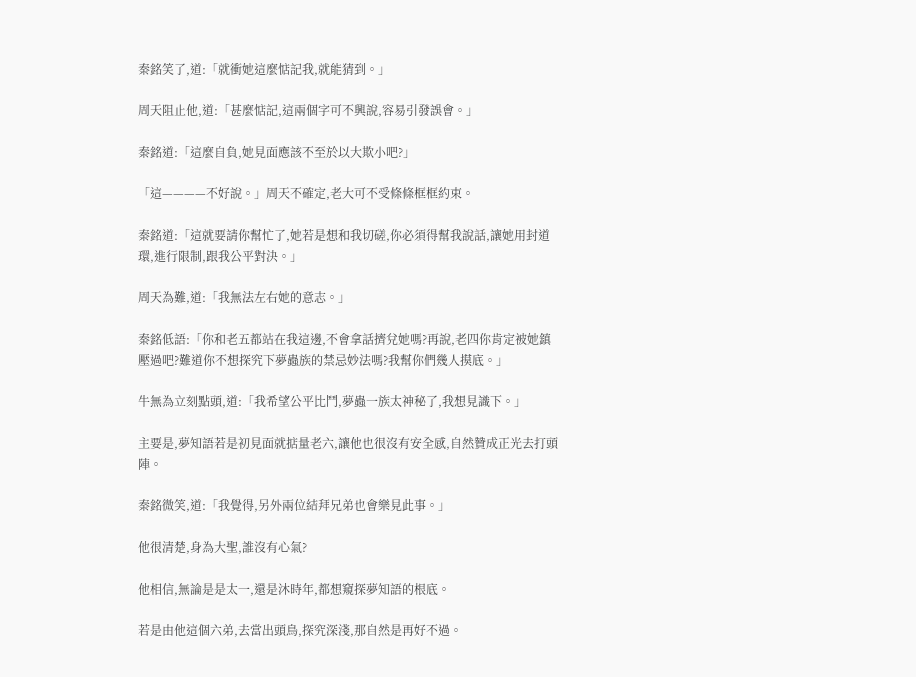秦銘笑了,道:「就衝她這麼惦記我,就能猜到。」

周天阻止他,道:「甚麼惦記,這兩個字可不興說,容易引發誤會。」

秦銘道:「這麼自負,她見面應該不至於以大欺小吧?」

「這————不好說。」周天不確定,老大可不受條條框框約束。

秦銘道:「這就要請你幫忙了,她若是想和我切磋,你必須得幫我說話,讓她用封道環,進行限制,跟我公平對決。」

周天為難,道:「我無法左右她的意志。」

秦銘低語:「你和老五都站在我這邊,不會拿話擠兌她嗎?再說,老四你肯定被她鎮壓過吧?難道你不想探究下夢蟲族的禁忌妙法嗎?我幫你們幾人摸底。」

牛無為立刻點頭,道:「我希望公平比鬥,夢蟲一族太神秘了,我想見識下。」

主要是,夢知語若是初見面就掂量老六,讓他也很沒有安全感,自然贊成正光去打頭陣。

秦銘微笑,道:「我覺得,另外兩位結拜兄弟也會樂見此事。」

他很清楚,身為大聖,誰沒有心氣?

他相信,無論是是太一,還是沐時年,都想窺探夢知語的根底。

若是由他這個六弟,去當出頭鳥,探究深淺,那自然是再好不過。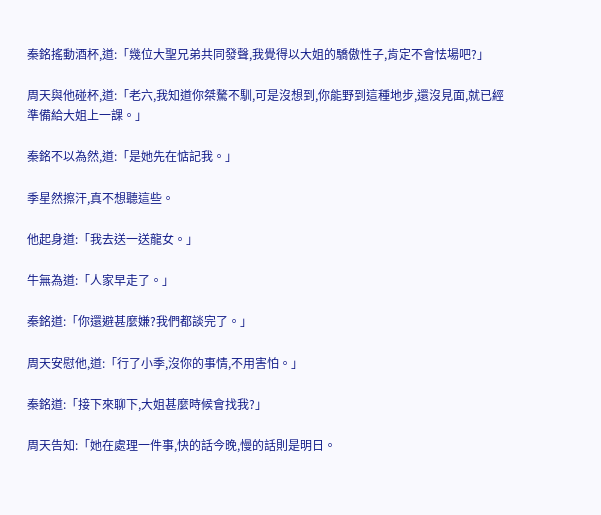秦銘搖動酒杯,道:「幾位大聖兄弟共同發聲,我覺得以大姐的驕傲性子,肯定不會怯場吧?」

周天與他碰杯,道:「老六,我知道你桀驁不馴,可是沒想到,你能野到這種地步,還沒見面,就已經準備給大姐上一課。」

秦銘不以為然,道:「是她先在惦記我。」

季星然擦汗,真不想聽這些。

他起身道:「我去送一送龍女。」

牛無為道:「人家早走了。」

秦銘道:「你還避甚麼嫌?我們都談完了。」

周天安慰他,道:「行了小季,沒你的事情,不用害怕。」

秦銘道:「接下來聊下,大姐甚麼時候會找我?」

周天告知:「她在處理一件事,快的話今晚,慢的話則是明日。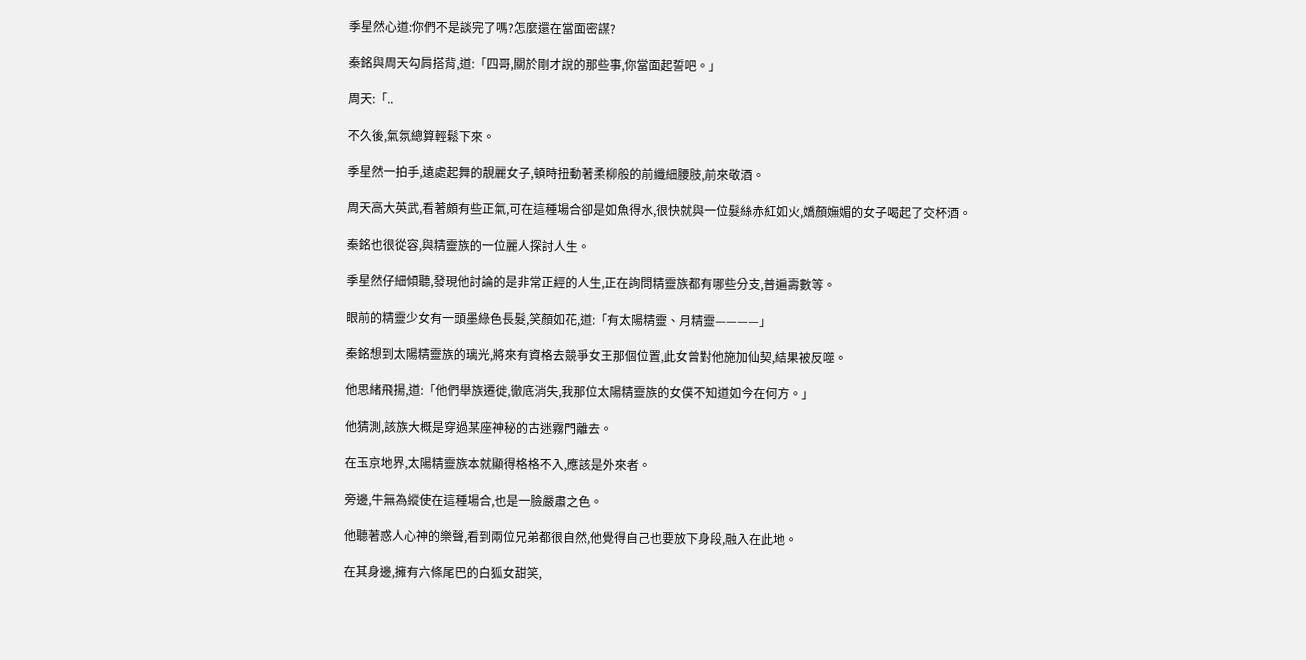季星然心道:你們不是談完了嗎?怎麼還在當面密謀?

秦銘與周天勾肩搭背,道:「四哥,關於剛才說的那些事,你當面起誓吧。」

周天:「..

不久後,氣氛總算輕鬆下來。

季星然一拍手,遠處起舞的靚麗女子,頓時扭動著柔柳般的前纖細腰肢,前來敬酒。

周天高大英武,看著頗有些正氣,可在這種場合卻是如魚得水,很快就與一位髮絲赤紅如火,嬌顏嫵媚的女子喝起了交杯酒。

秦銘也很從容,與精靈族的一位麗人探討人生。

季星然仔細傾聽,發現他討論的是非常正經的人生,正在詢問精靈族都有哪些分支,普遍壽數等。

眼前的精靈少女有一頭墨綠色長髮,笑顏如花,道:「有太陽精靈、月精靈————」

秦銘想到太陽精靈族的璃光,將來有資格去競爭女王那個位置,此女曾對他施加仙契,結果被反噬。

他思緒飛揚,道:「他們舉族遷徙,徹底消失,我那位太陽精靈族的女僕不知道如今在何方。」

他猜測,該族大概是穿過某座神秘的古迷霧門離去。

在玉京地界,太陽精靈族本就顯得格格不入,應該是外來者。

旁邊,牛無為縱使在這種場合,也是一臉嚴肅之色。

他聽著惑人心神的樂聲,看到兩位兄弟都很自然,他覺得自己也要放下身段,融入在此地。

在其身邊,擁有六條尾巴的白狐女甜笑,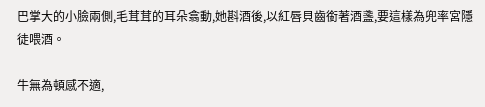巴掌大的小臉兩側,毛茸茸的耳朵翕動,她斟酒後,以紅唇貝齒銜著酒盞,要這樣為兜率宮隱徒喂酒。

牛無為頓感不適,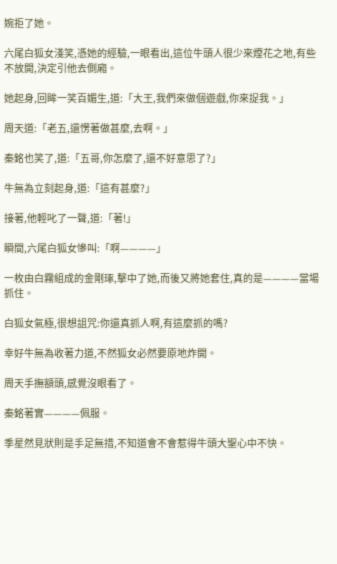婉拒了她。

六尾白狐女淺笑,憑她的經驗,一眼看出,這位牛頭人很少來煙花之地,有些不放開,決定引他去側廂。

她起身,回眸一笑百媚生,道:「大王,我們來做個遊戲,你來捉我。」

周天道:「老五,還愣著做甚麼,去啊。」

秦銘也笑了,道:「五哥,你怎麼了,還不好意思了?」

牛無為立刻起身,道:「這有甚麼?」

接著,他輕叱了一聲,道:「著!」

瞬間,六尾白狐女慘叫:「啊————」

一枚由白霧組成的金剛琢,擊中了她,而後又將她套住,真的是————當場抓住。

白狐女氣極,很想詛咒:你還真抓人啊,有這麼抓的嗎?

幸好牛無為收著力道,不然狐女必然要原地炸開。

周天手撫額頭,感覺沒眼看了。

秦銘著實————佩服。

季星然見狀則是手足無措,不知道會不會惹得牛頭大聖心中不快。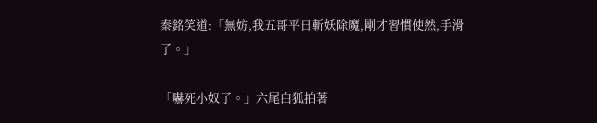秦銘笑道:「無妨,我五哥平日斬妖除魔,剛才習慣使然,手滑了。」

「嚇死小奴了。」六尾白狐拍著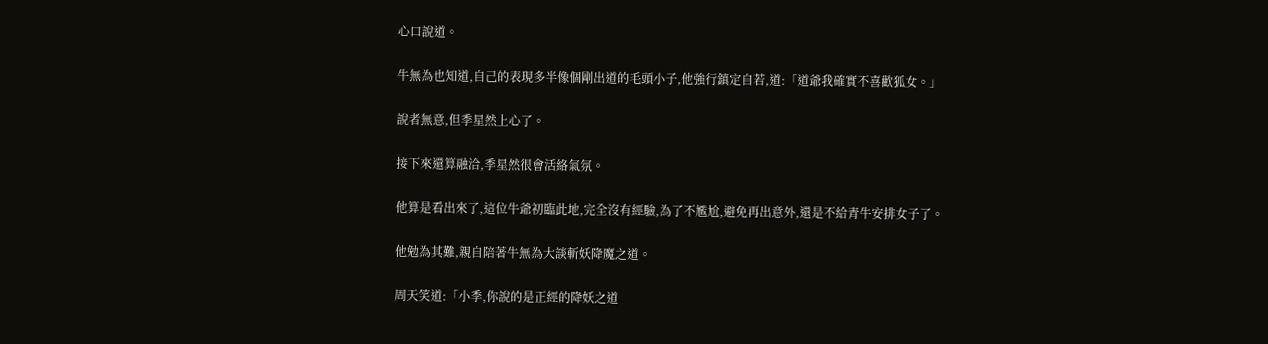心口說道。

牛無為也知道,自己的表現多半像個剛出道的毛頭小子,他強行鎮定自若,道:「道爺我確實不喜歡狐女。」

說者無意,但季星然上心了。

接下來還算融洽,季星然很會活絡氣氛。

他算是看出來了,這位牛爺初臨此地,完全沒有經驗,為了不尷尬,避免再出意外,還是不給青牛安排女子了。

他勉為其難,親自陪著牛無為大談斬妖降魔之道。

周天笑道:「小季,你說的是正經的降妖之道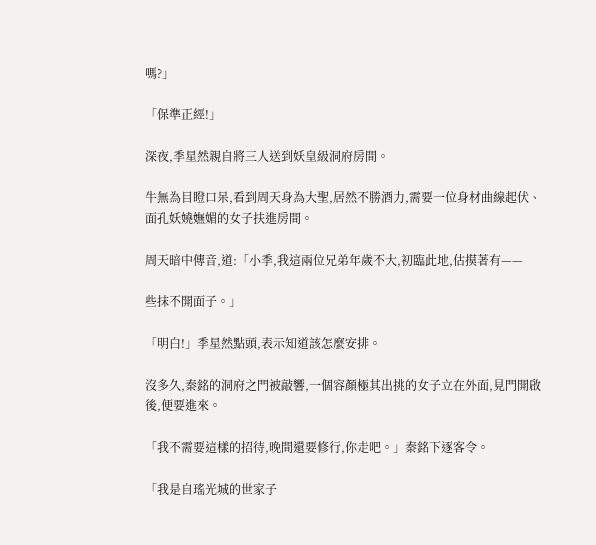嗎?」

「保準正經!」

深夜,季星然親自將三人送到妖皇級洞府房間。

牛無為目瞪口呆,看到周天身為大聖,居然不勝酒力,需要一位身材曲線起伏、面孔妖嬈嫵媚的女子扶進房間。

周天暗中傳音,道:「小季,我這兩位兄弟年歲不大,初臨此地,估摸著有——

些抹不開面子。」

「明白!」季星然點頭,表示知道該怎麼安排。

沒多久,秦銘的洞府之門被敲響,一個容顏極其出挑的女子立在外面,見門開啟後,便要進來。

「我不需要這樣的招待,晚間還要修行,你走吧。」秦銘下逐客令。

「我是自瑤光城的世家子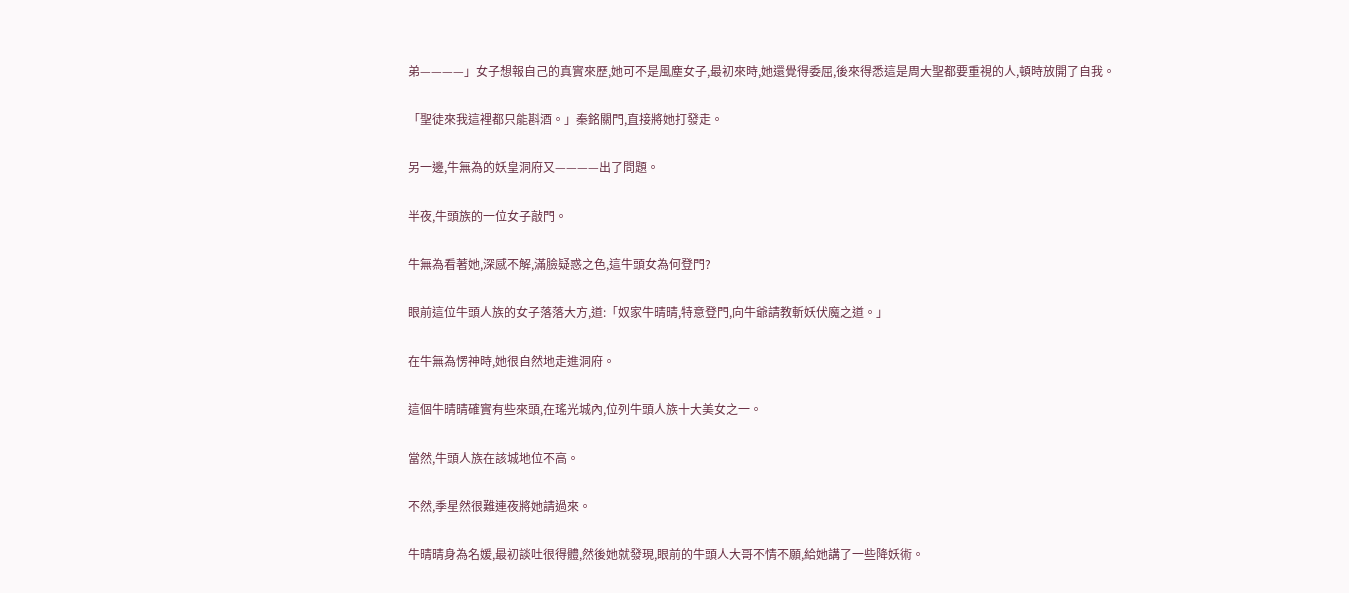弟————」女子想報自己的真實來歷,她可不是風塵女子,最初來時,她還覺得委屈,後來得悉這是周大聖都要重視的人,頓時放開了自我。

「聖徒來我這裡都只能斟酒。」秦銘關門,直接將她打發走。

另一邊,牛無為的妖皇洞府又————出了問題。

半夜,牛頭族的一位女子敲門。

牛無為看著她,深感不解,滿臉疑惑之色,這牛頭女為何登門?

眼前這位牛頭人族的女子落落大方,道:「奴家牛晴晴,特意登門,向牛爺請教斬妖伏魔之道。」

在牛無為愣神時,她很自然地走進洞府。

這個牛晴晴確實有些來頭,在瑤光城內,位列牛頭人族十大美女之一。

當然,牛頭人族在該城地位不高。

不然,季星然很難連夜將她請過來。

牛晴晴身為名媛,最初談吐很得體,然後她就發現,眼前的牛頭人大哥不情不願,給她講了一些降妖術。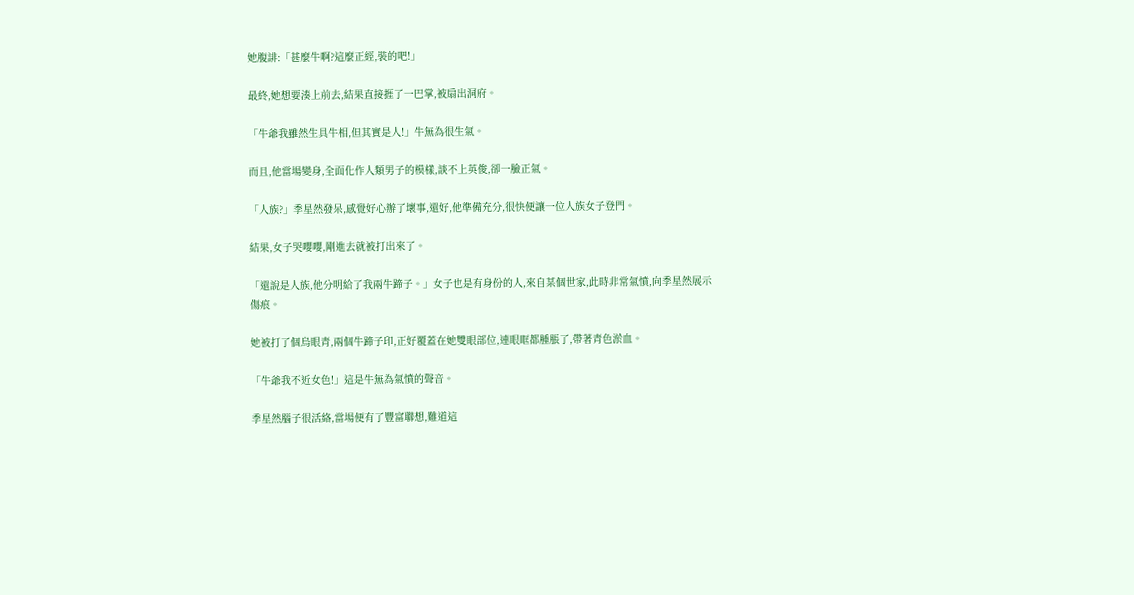她腹誹:「甚麼牛啊?這麼正經,裝的吧!」

最終,她想要湊上前去,結果直接捱了一巴掌,被扇出洞府。

「牛爺我雖然生具牛相,但其實是人!」牛無為很生氣。

而且,他當場變身,全面化作人類男子的模樣,談不上英俊,卻一臉正氣。

「人族?」季星然發呆,感覺好心辦了壞事,還好,他準備充分,很快便讓一位人族女子登門。

結果,女子哭嚶嚶,剛進去就被打出來了。

「還說是人族,他分明給了我兩牛蹄子。」女子也是有身份的人,來自某個世家,此時非常氣憤,向季星然展示傷痕。

她被打了個烏眼青,兩個牛蹄子印,正好覆蓋在她雙眼部位,連眼眶都腫脹了,帶著青色淤血。

「牛爺我不近女色!」這是牛無為氣憤的聲音。

季星然腦子很活絡,當場便有了豐富聯想,難道這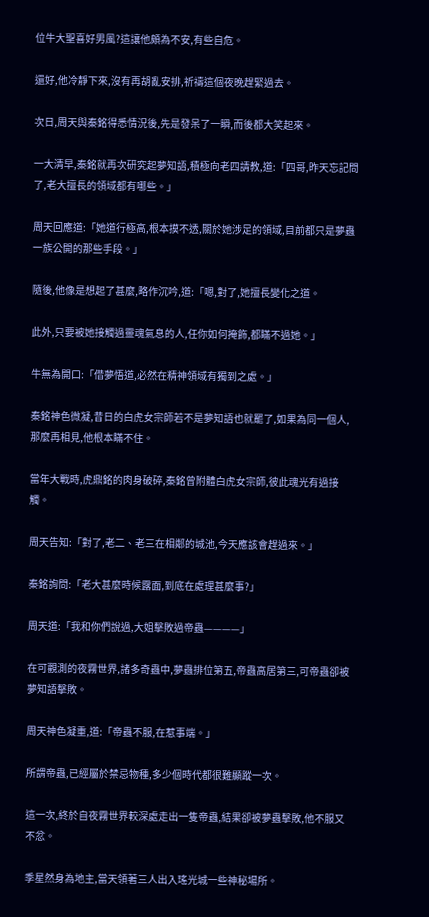位牛大聖喜好男風?這讓他頗為不安,有些自危。

還好,他冷靜下來,沒有再胡亂安排,祈禱這個夜晚趕緊過去。

次日,周天與秦銘得悉情況後,先是發呆了一瞬,而後都大笑起來。

一大清早,秦銘就再次研究起夢知語,積極向老四請教,道:「四哥,昨天忘記問了,老大擅長的領域都有哪些。」

周天回應道:「她道行極高,根本摸不透,關於她涉足的領域,目前都只是夢蟲一族公開的那些手段。」

隨後,他像是想起了甚麼,略作沉吟,道:「嗯,對了,她擅長變化之道。

此外,只要被她接觸過靈魂氣息的人,任你如何掩飾,都瞞不過她。」

牛無為開口:「借夢悟道,必然在精神領域有獨到之處。」

秦銘神色微凝,昔日的白虎女宗師若不是夢知語也就罷了,如果為同一個人,那麼再相見,他根本瞞不住。

當年大戰時,虎鼎銘的肉身破碎,秦銘曾附體白虎女宗師,彼此魂光有過接觸。

周天告知:「對了,老二、老三在相鄰的城池,今天應該會趕過來。」

秦銘詢問:「老大甚麼時候露面,到底在處理甚麼事?」

周天道:「我和你們說過,大姐擊敗過帝蟲————」

在可觀測的夜霧世界,諸多奇蟲中,夢蟲排位第五,帝蟲高居第三,可帝蟲卻被夢知語擊敗。

周天神色凝重,道:「帝蟲不服,在惹事端。」

所謂帝蟲,已經屬於禁忌物種,多少個時代都很難顯蹤一次。

這一次,終於自夜霧世界較深處走出一隻帝蟲,結果卻被夢蟲擊敗,他不服又不忿。

季星然身為地主,當天領著三人出入瑤光城一些神秘場所。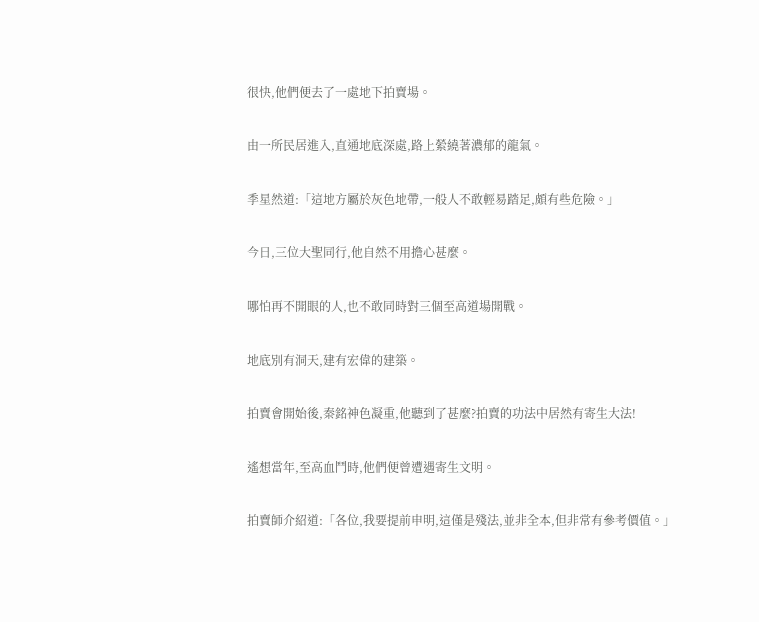很快,他們便去了一處地下拍賣場。

由一所民居進入,直通地底深處,路上縈繞著濃郁的龍氣。

季星然道:「這地方屬於灰色地帶,一般人不敢輕易踏足,頗有些危險。」

今日,三位大聖同行,他自然不用擔心甚麼。

哪怕再不開眼的人,也不敢同時對三個至高道場開戰。

地底別有洞天,建有宏偉的建築。

拍賣會開始後,秦銘神色凝重,他聽到了甚麼?拍賣的功法中居然有寄生大法!

遙想當年,至高血鬥時,他們便曾遭遇寄生文明。

拍賣師介紹道:「各位,我要提前申明,這僅是殘法,並非全本,但非常有參考價值。」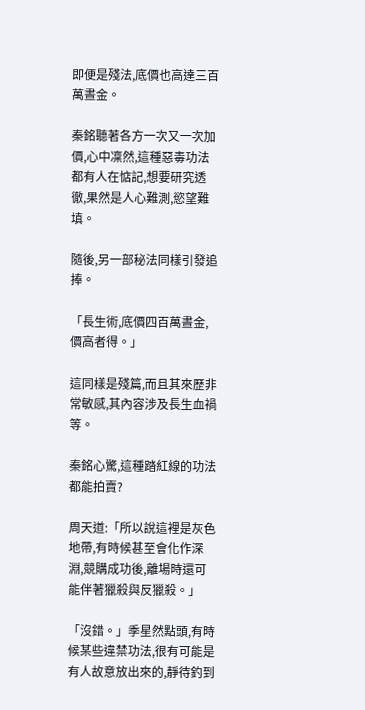即便是殘法,底價也高達三百萬晝金。

秦銘聽著各方一次又一次加價,心中凜然,這種惡毒功法都有人在惦記,想要研究透徹,果然是人心難測,慾望難填。

隨後,另一部秘法同樣引發追捧。

「長生術,底價四百萬晝金,價高者得。」

這同樣是殘篇,而且其來歷非常敏感,其內容涉及長生血禍等。

秦銘心驚,這種踏紅線的功法都能拍賣?

周天道:「所以說這裡是灰色地帶,有時候甚至會化作深淵,競購成功後,離場時還可能伴著獵殺與反獵殺。」

「沒錯。」季星然點頭,有時候某些違禁功法,很有可能是有人故意放出來的,靜待釣到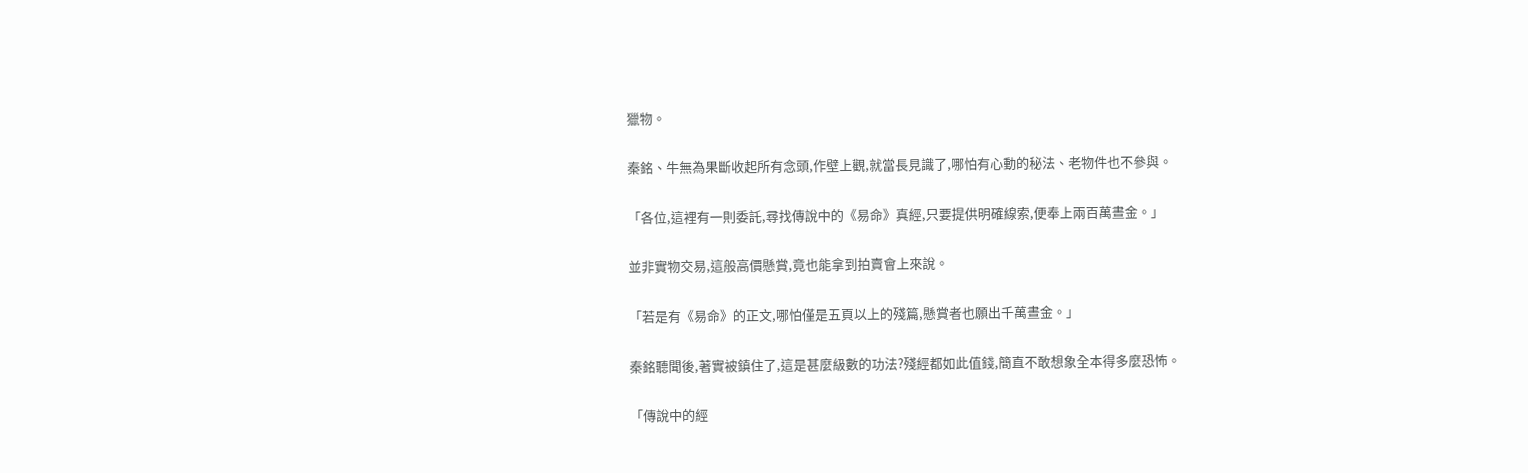獵物。

秦銘、牛無為果斷收起所有念頭,作壁上觀,就當長見識了,哪怕有心動的秘法、老物件也不參與。

「各位,這裡有一則委託,尋找傳說中的《易命》真經,只要提供明確線索,便奉上兩百萬晝金。」

並非實物交易,這般高價懸賞,竟也能拿到拍賣會上來說。

「若是有《易命》的正文,哪怕僅是五頁以上的殘篇,懸賞者也願出千萬晝金。」

秦銘聽聞後,著實被鎮住了,這是甚麼級數的功法?殘經都如此值錢,簡直不敢想象全本得多麼恐怖。

「傳說中的經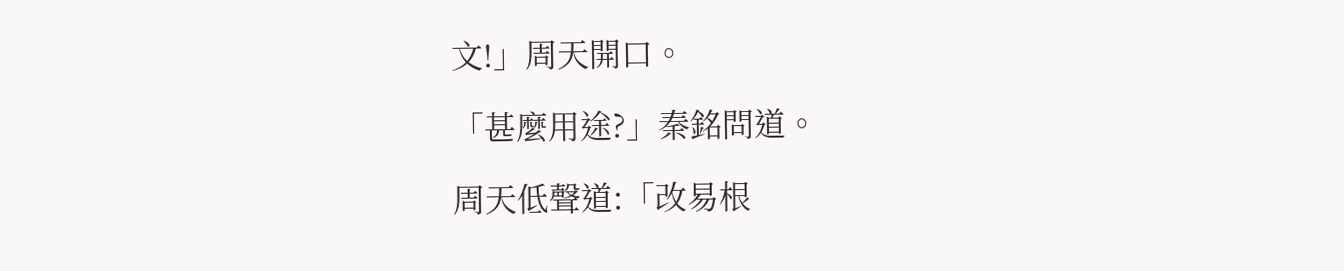文!」周天開口。

「甚麼用途?」秦銘問道。

周天低聲道:「改易根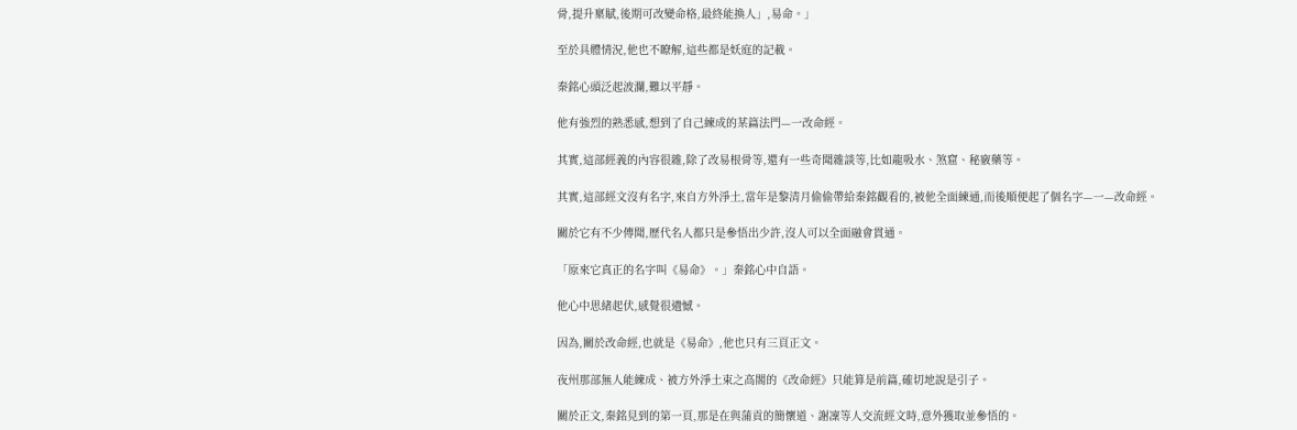骨,提升稟賦,後期可改變命格,最終能換人」,易命。」

至於具體情況,他也不瞭解,這些都是妖庭的記載。

秦銘心頭泛起波瀾,難以平靜。

他有強烈的熟悉感,想到了自己練成的某篇法門—一改命經。

其實,這部經義的內容很雜,除了改易根骨等,還有一些奇聞雜談等,比如龍吸水、煞窟、秘竅藥等。

其實,這部經文沒有名字,來自方外淨土,當年是黎清月偷偷帶給秦銘觀看的,被他全面練通,而後順便起了個名字—一—改命經。

關於它有不少傳聞,歷代名人都只是參悟出少許,沒人可以全面融會貫通。

「原來它真正的名字叫《易命》。」秦銘心中自語。

他心中思緒起伏,感覺很遺憾。

因為,關於改命經,也就是《易命》,他也只有三頁正文。

夜州那部無人能練成、被方外淨土束之高閣的《改命經》只能算是前篇,確切地說是引子。

關於正文,秦銘見到的第一頁,那是在與蒲貢的簡懷道、謝凜等人交流經文時,意外獲取並參悟的。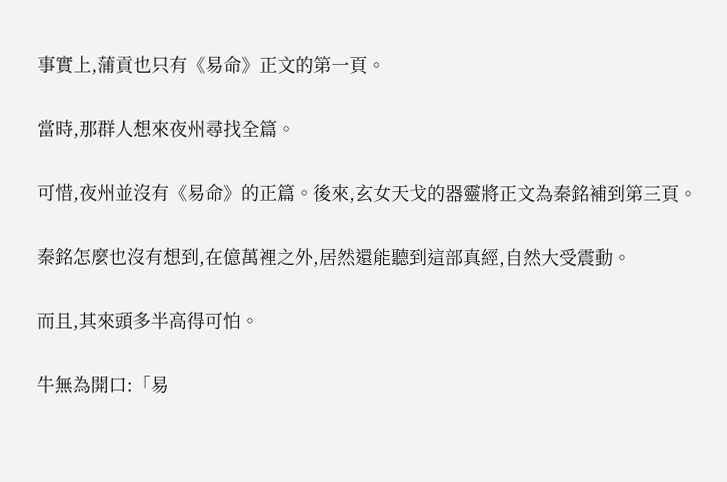事實上,蒲貢也只有《易命》正文的第一頁。

當時,那群人想來夜州尋找全篇。

可惜,夜州並沒有《易命》的正篇。後來,玄女天戈的器靈將正文為秦銘補到第三頁。

秦銘怎麼也沒有想到,在億萬裡之外,居然還能聽到這部真經,自然大受震動。

而且,其來頭多半高得可怕。

牛無為開口:「易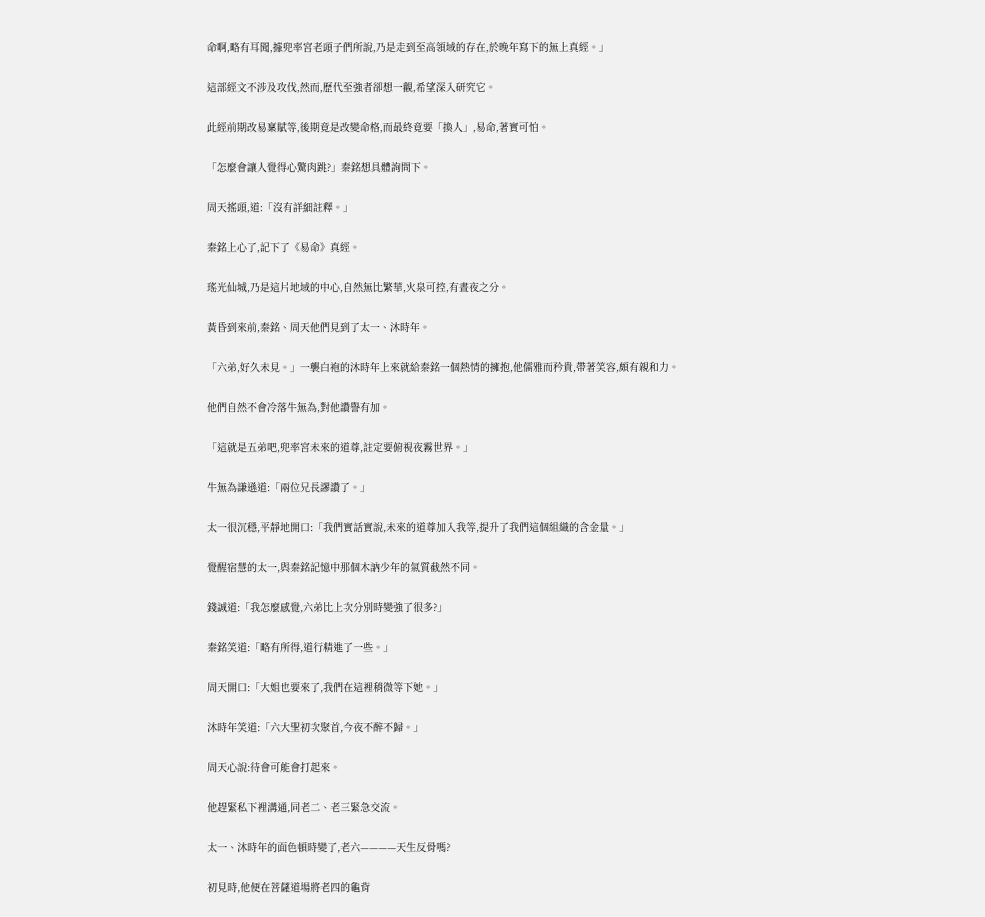命啊,略有耳聞,據兜率宮老頭子們所說,乃是走到至高領域的存在,於晚年寫下的無上真經。」

這部經文不涉及攻伐,然而,歷代至強者卻想一觀,希望深入研究它。

此經前期改易稟賦等,後期竟是改變命格,而最終竟要「換人」,易命,著實可怕。

「怎麼會讓人覺得心驚肉跳?」秦銘想具體詢問下。

周天搖頭,道:「沒有詳細註釋。」

秦銘上心了,記下了《易命》真經。

瑤光仙城,乃是這片地域的中心,自然無比繁華,火泉可控,有晝夜之分。

黃昏到來前,秦銘、周天他們見到了太一、沐時年。

「六弟,好久未見。」一襲白袍的沐時年上來就給秦銘一個熱情的擁抱,他儒雅而矜貴,帶著笑容,頗有親和力。

他們自然不會冷落牛無為,對他讚譽有加。

「這就是五弟吧,兜率宮未來的道尊,註定要俯視夜霧世界。」

牛無為謙遜道:「兩位兄長謬讚了。」

太一很沉穩,平靜地開口:「我們實話實說,未來的道尊加入我等,提升了我們這個組織的含金量。」

覺醒宿慧的太一,與秦銘記憶中那個木訥少年的氣質截然不同。

錢誠道:「我怎麼感覺,六弟比上次分別時變強了很多?」

秦銘笑道:「略有所得,道行精進了一些。」

周天開口:「大姐也要來了,我們在這裡稍微等下她。」

沐時年笑道:「六大聖初次聚首,今夜不醉不歸。」

周天心說:待會可能會打起來。

他趕緊私下裡溝通,同老二、老三緊急交流。

太一、沐時年的面色頓時變了,老六————天生反骨嗎?

初見時,他便在菩薩道場將老四的龜背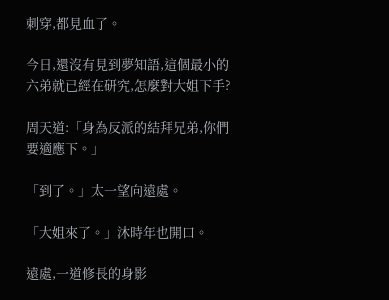刺穿,都見血了。

今日,還沒有見到夢知語,這個最小的六弟就已經在研究,怎麼對大姐下手?

周天道:「身為反派的結拜兄弟,你們要適應下。」

「到了。」太一望向遠處。

「大姐來了。」沐時年也開口。

遠處,一道修長的身影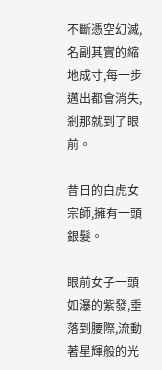不斷憑空幻滅,名副其實的縮地成寸,每一步邁出都會消失,剎那就到了眼前。

昔日的白虎女宗師,擁有一頭銀髮。

眼前女子一頭如瀑的紫發,垂落到腰際,流動著星輝般的光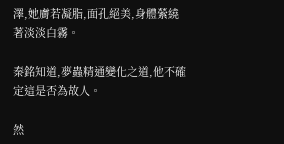澤,她膚若凝脂,面孔絕美,身體縈繞著淡淡白霧。

秦銘知道,夢蟲精通變化之道,他不確定這是否為故人。

然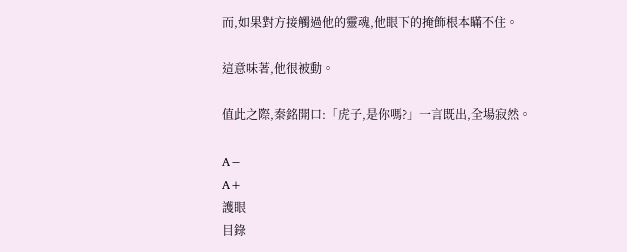而,如果對方接觸過他的靈魂,他眼下的掩飾根本瞞不住。

這意味著,他很被動。

值此之際,秦銘開口:「虎子,是你嗎?」一言既出,全場寂然。

A−
A+
護眼
目錄